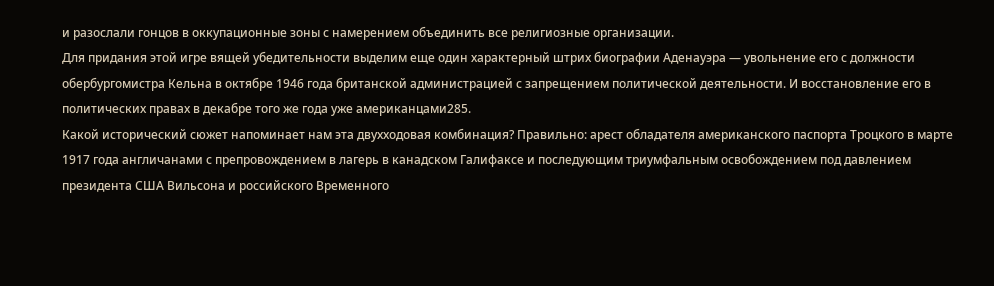и разослали гонцов в оккупационные зоны с намерением объединить все религиозные организации.
Для придания этой игре вящей убедительности выделим еще один характерный штрих биографии Аденауэра — увольнение его с должности обербургомистра Кельна в октябре 1946 года британской администрацией с запрещением политической деятельности. И восстановление его в политических правах в декабре того же года уже американцами285.
Какой исторический сюжет напоминает нам эта двухходовая комбинация? Правильно: арест обладателя американского паспорта Троцкого в марте 1917 года англичанами с препровождением в лагерь в канадском Галифаксе и последующим триумфальным освобождением под давлением президента США Вильсона и российского Временного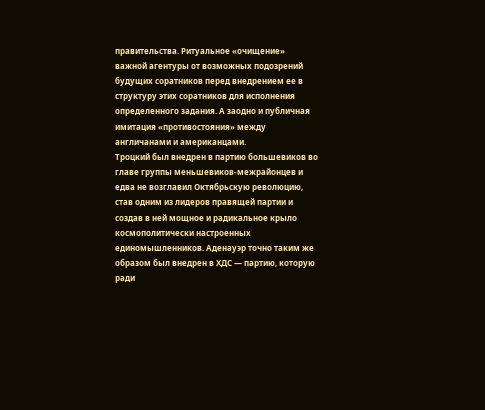правительства. Ритуальное «очищение» важной агентуры от возможных подозрений будущих соратников перед внедрением ее в структуру этих соратников для исполнения определенного задания. А заодно и публичная имитация «противостояния» между англичанами и американцами.
Троцкий был внедрен в партию большевиков во главе группы меньшевиков-межрайонцев и едва не возглавил Октябрьскую революцию, став одним из лидеров правящей партии и создав в ней мощное и радикальное крыло космополитически настроенных единомышленников. Аденауэр точно таким же образом был внедрен в ХДС — партию, которую ради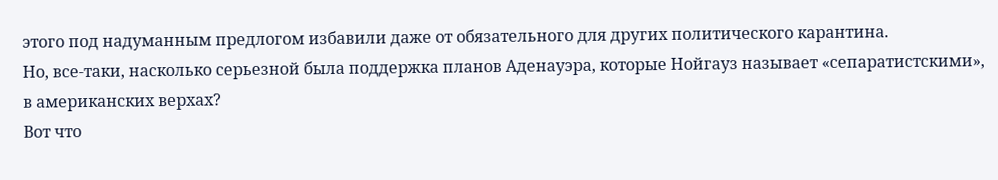этого под надуманным предлогом избавили даже от обязательного для других политического карантина.
Но, все-таки, насколько серьезной была поддержка планов Аденауэра, которые Нойгауз называет «сепаратистскими», в американских верхах?
Вот что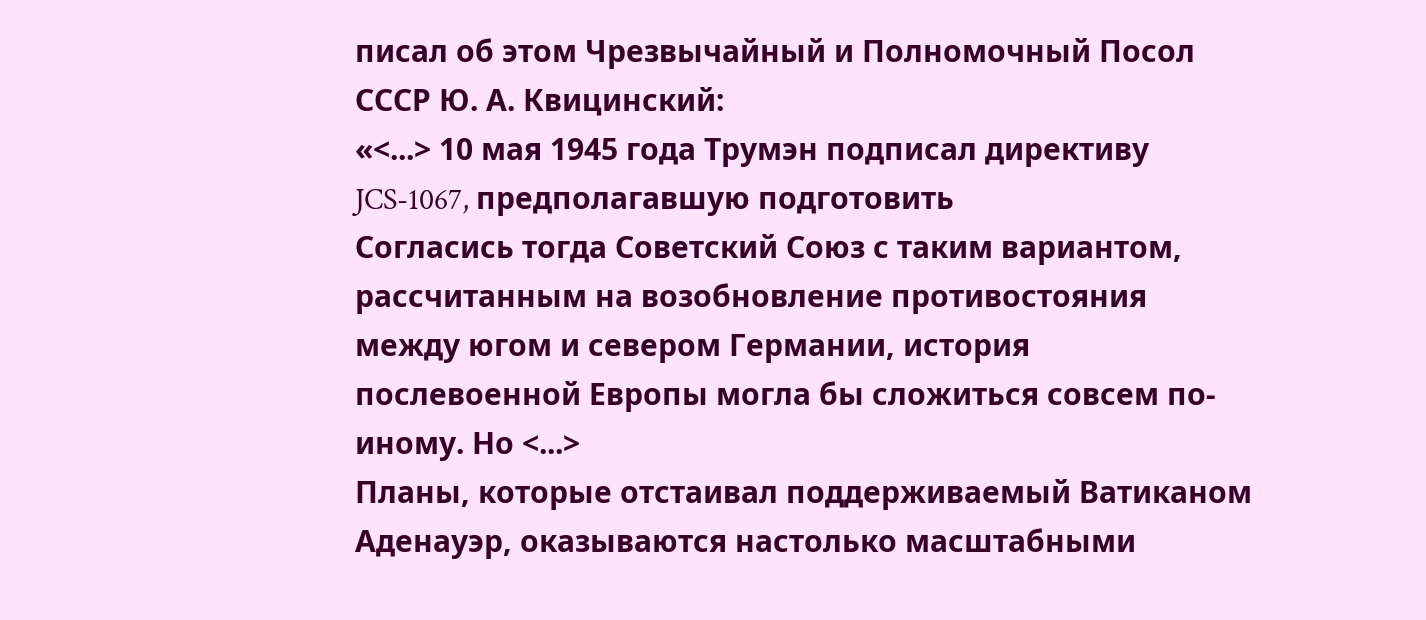писал об этом Чрезвычайный и Полномочный Посол СССР Ю. А. Квицинский:
«<...> 10 мая 1945 года Трумэн подписал директиву JCS-1067, предполагавшую подготовить
Согласись тогда Советский Союз с таким вариантом, рассчитанным на возобновление противостояния между югом и севером Германии, история послевоенной Европы могла бы сложиться совсем по-иному. Но <...>
Планы, которые отстаивал поддерживаемый Ватиканом Аденауэр, оказываются настолько масштабными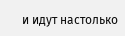и идут настолько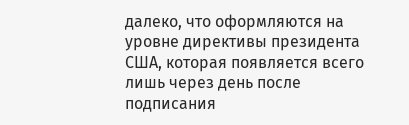далеко, что оформляются на уровне директивы президента США, которая появляется всего лишь через день после подписания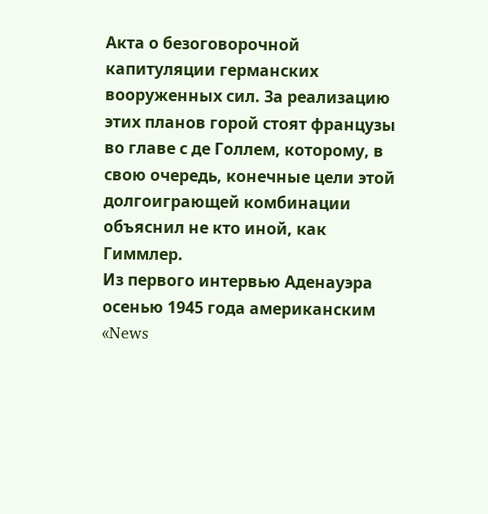Акта о безоговорочной капитуляции германских вооруженных сил. За реализацию этих планов горой стоят французы во главе с де Голлем, которому, в свою очередь, конечные цели этой долгоиграющей комбинации объяснил не кто иной, как Гиммлер.
Из первого интервью Аденауэра осенью 1945 года американским «News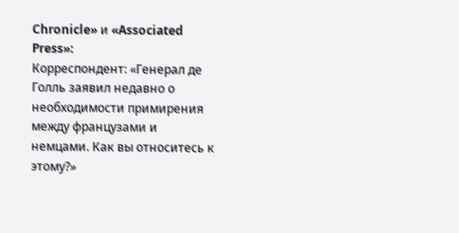Chronicle» и «Associated Press»:
Корреспондент: «Генерал де Голль заявил недавно о необходимости примирения между французами и немцами. Как вы относитесь к этому?»